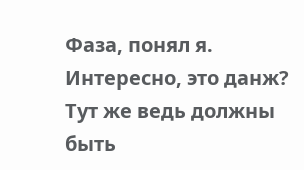Фаза, понял я. Интересно, это данж? Тут же ведь должны быть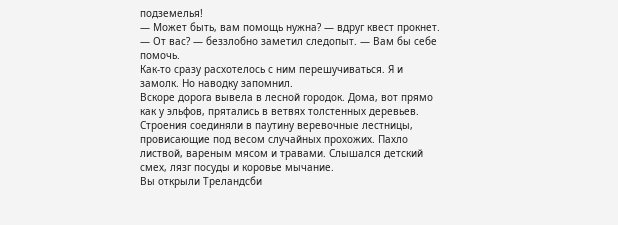подземелья!
— Может быть, вам помощь нужна? — вдруг квест прокнет.
— От вас? — беззлобно заметил следопыт. — Вам бы себе помочь.
Как-то сразу расхотелось с ним перешучиваться. Я и замолк. Но наводку запомнил.
Вскоре дорога вывела в лесной городок. Дома, вот прямо как у эльфов, прятались в ветвях толстенных деревьев. Строения соединяли в паутину веревочные лестницы, провисающие под весом случайных прохожих. Пахло листвой, вареным мясом и травами. Слышался детский смех, лязг посуды и коровье мычание.
Вы открыли Треландсби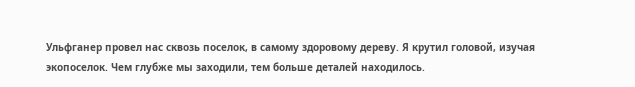Ульфганер провел нас сквозь поселок, в самому здоровому дереву. Я крутил головой, изучая экопоселок. Чем глубже мы заходили, тем больше деталей находилось.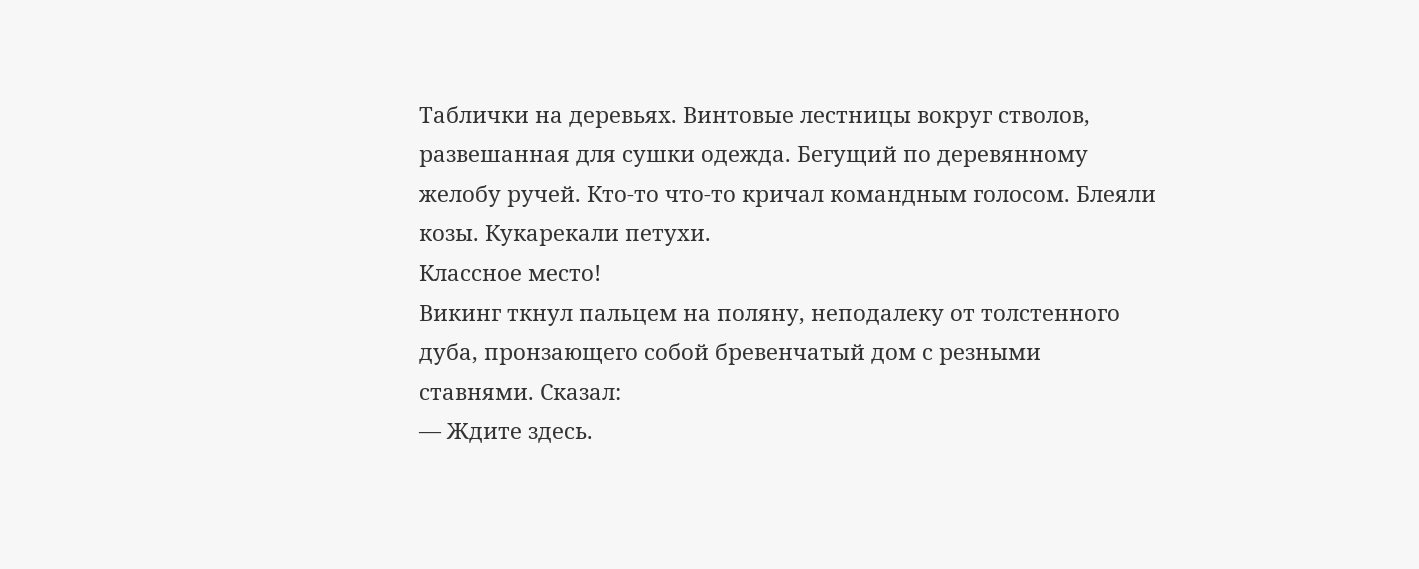Таблички на деревьях. Винтовые лестницы вокруг стволов, развешанная для сушки одежда. Бегущий по деревянному желобу ручей. Кто-то что-то кричал командным голосом. Блеяли козы. Кукарекали петухи.
Классное место!
Викинг ткнул пальцем на поляну, неподалеку от толстенного дуба, пронзающего собой бревенчатый дом с резными ставнями. Сказал:
— Ждите здесь.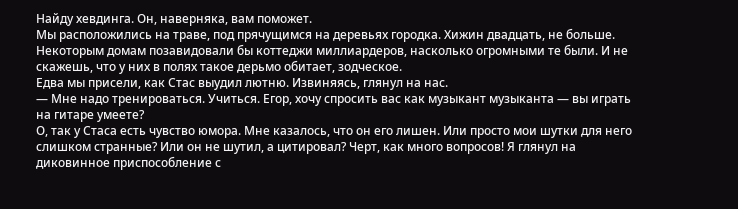Найду хевдинга. Он, наверняка, вам поможет.
Мы расположились на траве, под прячущимся на деревьях городка. Хижин двадцать, не больше. Некоторым домам позавидовали бы коттеджи миллиардеров, насколько огромными те были. И не скажешь, что у них в полях такое дерьмо обитает, зодческое.
Едва мы присели, как Стас выудил лютню. Извиняясь, глянул на нас.
— Мне надо тренироваться. Учиться. Егор, хочу спросить вас как музыкант музыканта — вы играть на гитаре умеете?
О, так у Стаса есть чувство юмора. Мне казалось, что он его лишен. Или просто мои шутки для него слишком странные? Или он не шутил, а цитировал? Черт, как много вопросов! Я глянул на диковинное приспособление с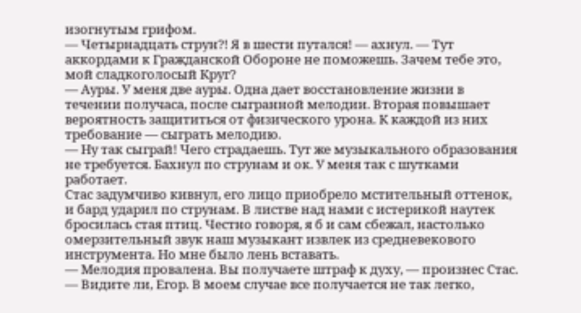изогнутым грифом.
— Четырнадцать струн?! Я в шести путался! — ахнул. — Тут аккордами к Гражданской Обороне не поможешь. Зачем тебе это, мой сладкоголосый Круг?
— Ауры. У меня две ауры. Одна дает восстановление жизни в течении получаса, после сыгранной мелодии. Вторая повышает вероятность защититься от физического урона. К каждой из них требование — сыграть мелодию.
— Ну так сыграй! Чего страдаешь. Тут же музыкального образования не требуется. Бахнул по струнам и ок. У меня так с шутками работает.
Стас задумчиво кивнул, его лицо приобрело мстительный оттенок, и бард ударил по струнам. В листве над нами с истерикой наутек бросилась стая птиц. Честно говоря, я б и сам сбежал, настолько омерзительный звук наш музыкант извлек из средневекового инструмента. Но мне было лень вставать.
— Мелодия провалена. Вы получаете штраф к духу, — произнес Стас. — Видите ли, Егор. В моем случае все получается не так легко,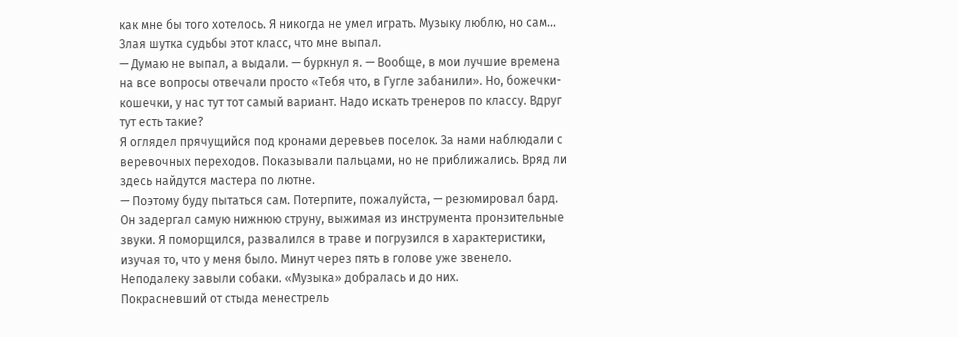как мне бы того хотелось. Я никогда не умел играть. Музыку люблю, но сам… Злая шутка судьбы этот класс, что мне выпал.
— Думаю не выпал, а выдали. — буркнул я. — Вообще, в мои лучшие времена на все вопросы отвечали просто «Тебя что, в Гугле забанили». Но, божечки-кошечки, у нас тут тот самый вариант. Надо искать тренеров по классу. Вдруг тут есть такие?
Я оглядел прячущийся под кронами деревьев поселок. За нами наблюдали с веревочных переходов. Показывали пальцами, но не приближались. Вряд ли здесь найдутся мастера по лютне.
— Поэтому буду пытаться сам. Потерпите, пожалуйста, — резюмировал бард.
Он задергал самую нижнюю струну, выжимая из инструмента пронзительные звуки. Я поморщился, развалился в траве и погрузился в характеристики, изучая то, что у меня было. Минут через пять в голове уже звенело. Неподалеку завыли собаки. «Музыка» добралась и до них.
Покрасневший от стыда менестрель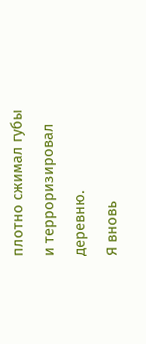плотно сжимал губы и терроризировал деревню.
Я вновь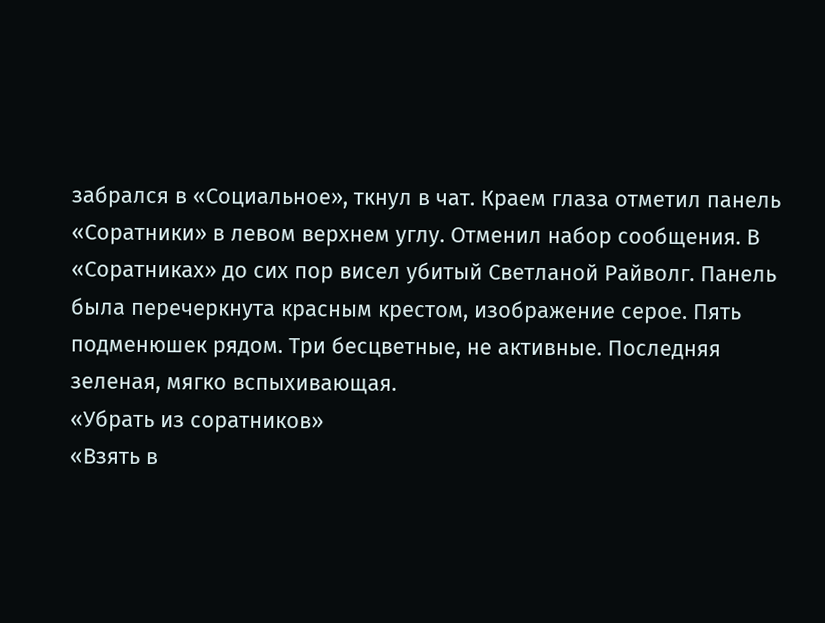забрался в «Социальное», ткнул в чат. Краем глаза отметил панель «Соратники» в левом верхнем углу. Отменил набор сообщения. В «Соратниках» до сих пор висел убитый Светланой Райволг. Панель была перечеркнута красным крестом, изображение серое. Пять подменюшек рядом. Три бесцветные, не активные. Последняя зеленая, мягко вспыхивающая.
«Убрать из соратников»
«Взять в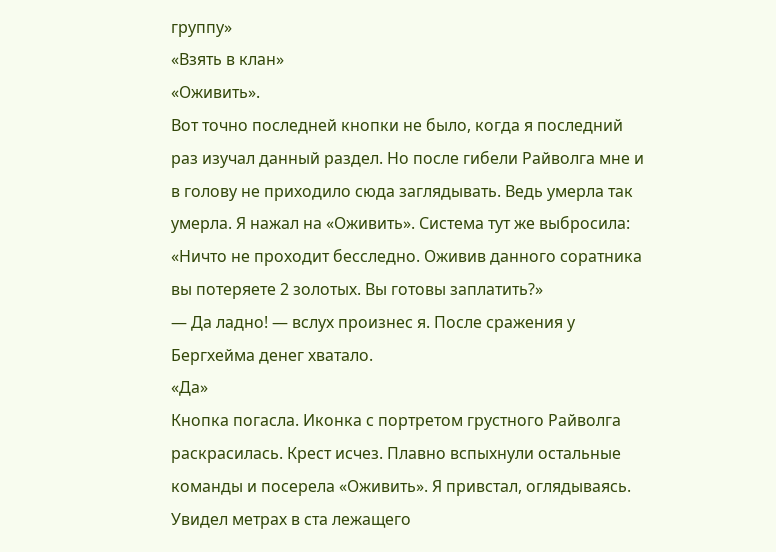группу»
«Взять в клан»
«Оживить».
Вот точно последней кнопки не было, когда я последний раз изучал данный раздел. Но после гибели Райволга мне и в голову не приходило сюда заглядывать. Ведь умерла так умерла. Я нажал на «Оживить». Система тут же выбросила:
«Ничто не проходит бесследно. Оживив данного соратника вы потеряете 2 золотых. Вы готовы заплатить?»
— Да ладно! — вслух произнес я. После сражения у Бергхейма денег хватало.
«Да»
Кнопка погасла. Иконка с портретом грустного Райволга раскрасилась. Крест исчез. Плавно вспыхнули остальные команды и посерела «Оживить». Я привстал, оглядываясь. Увидел метрах в ста лежащего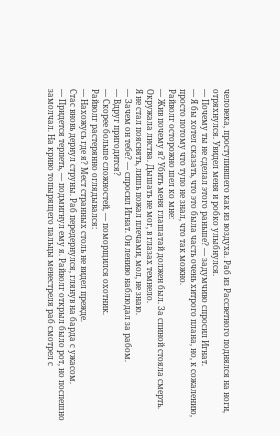человека, проступившего как из воздуха. Раб из Рассветного поднялся на ноги, отряхнулся. Увидел меня и робко улыбнулся.
— Почему ты не сделал этого раньше? — задумчиво спросил Игнат.
— Я бы хотел сказать, что это была часть очень хитрого плана, но, к сожалению, просто потому что тупо не знал, что так можно.
Райволг осторожно шел ко мне:
— Жив почему я? Убить меня глашатай должен был. За спиной стояла смерть. Окружала листва. Дышать не мог, в глазах темнело.
Я не стал пояснять, лишь пожал плечами, мол, не знаю.
— Зачем он тебе? — спросил Игнат. Он лениво наблюдал за рабом.
— Вдруг пригодится?
— Скорее больше сложностей, — поморщился охотник.
Райволг растерянно оглядывался:
— Нахожусь где я? Мест странных столь не видел прежде.
Стас вновь дернул струны. Раб передернулся, глянув на барда с ужасом.
— Придется терпеть, — подмигнул ему я. Райволг открыл было рот, но поспешно замолчал. На криво топырящего пальцы менестреля раб смотрел с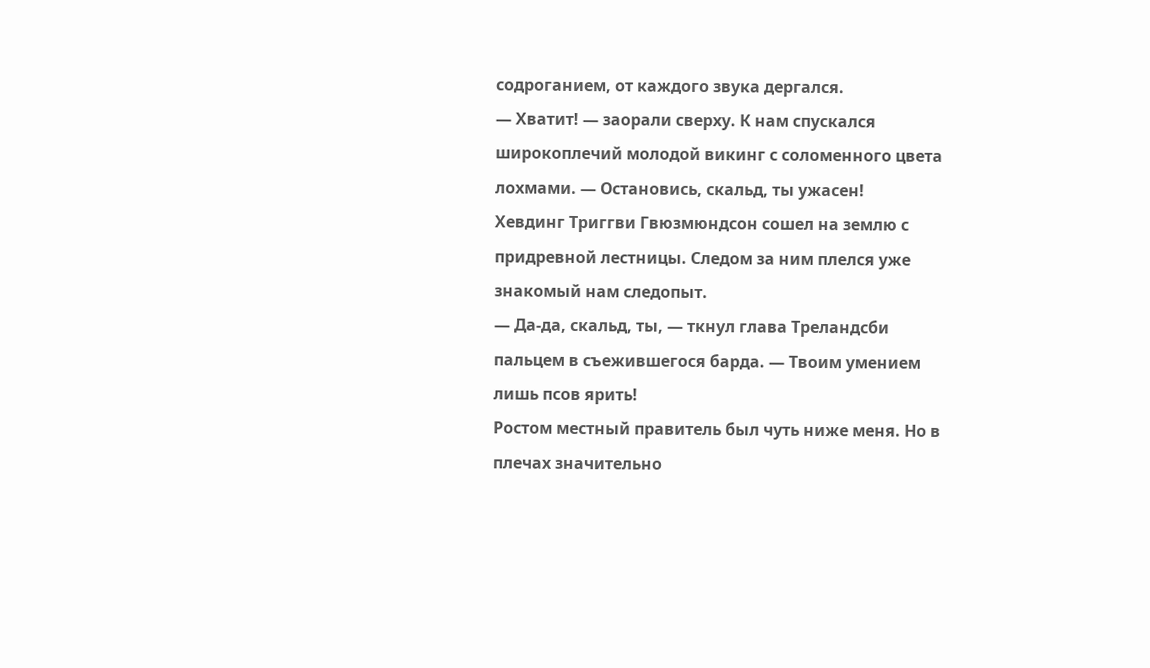содроганием, от каждого звука дергался.
— Хватит! — заорали сверху. К нам спускался широкоплечий молодой викинг с соломенного цвета лохмами. — Остановись, скальд, ты ужасен!
Хевдинг Триггви Гвюзмюндсон сошел на землю с придревной лестницы. Следом за ним плелся уже знакомый нам следопыт.
— Да-да, скальд, ты, — ткнул глава Треландсби пальцем в съежившегося барда. — Твоим умением лишь псов ярить!
Ростом местный правитель был чуть ниже меня. Но в плечах значительно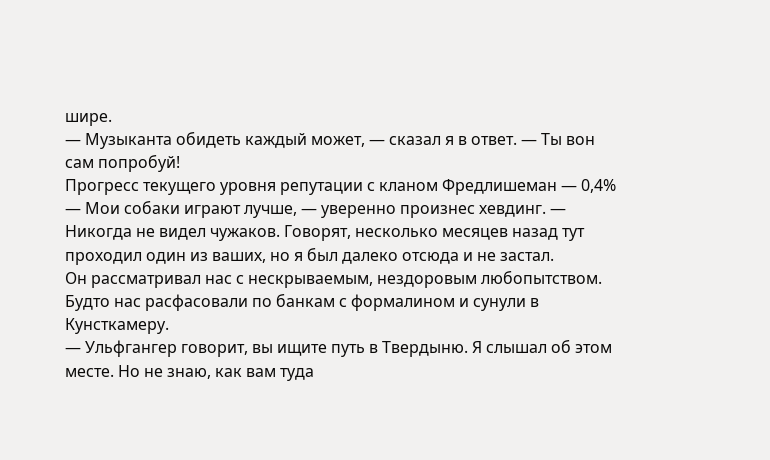шире.
— Музыканта обидеть каждый может, — сказал я в ответ. — Ты вон сам попробуй!
Прогресс текущего уровня репутации с кланом Фредлишеман — 0,4%
— Мои собаки играют лучше, — уверенно произнес хевдинг. — Никогда не видел чужаков. Говорят, несколько месяцев назад тут проходил один из ваших, но я был далеко отсюда и не застал.
Он рассматривал нас с нескрываемым, нездоровым любопытством. Будто нас расфасовали по банкам с формалином и сунули в Кунсткамеру.
— Ульфгангер говорит, вы ищите путь в Твердыню. Я слышал об этом месте. Но не знаю, как вам туда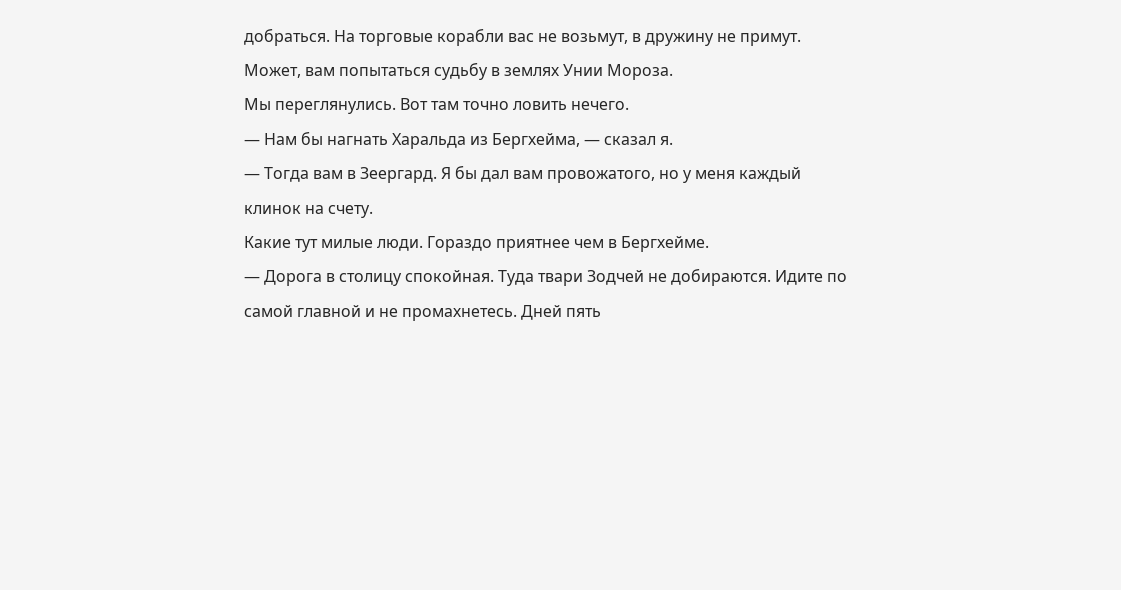добраться. На торговые корабли вас не возьмут, в дружину не примут. Может, вам попытаться судьбу в землях Унии Мороза.
Мы переглянулись. Вот там точно ловить нечего.
— Нам бы нагнать Харальда из Бергхейма, — сказал я.
— Тогда вам в Зеергард. Я бы дал вам провожатого, но у меня каждый клинок на счету.
Какие тут милые люди. Гораздо приятнее чем в Бергхейме.
— Дорога в столицу спокойная. Туда твари Зодчей не добираются. Идите по самой главной и не промахнетесь. Дней пять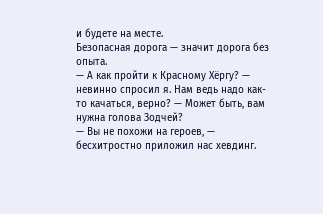и будете на месте.
Безопасная дорога — значит дорога без опыта.
— А как пройти к Красному Хёргу? — невинно спросил я. Нам ведь надо как-то качаться, верно? — Может быть, вам нужна голова Зодчей?
— Вы не похожи на героев, — бесхитростно приложил нас хевдинг.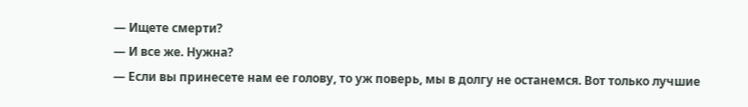— Ищете смерти?
— И все же. Нужна?
— Если вы принесете нам ее голову, то уж поверь, мы в долгу не останемся. Вот только лучшие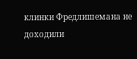клинки Фредлишемана не доходили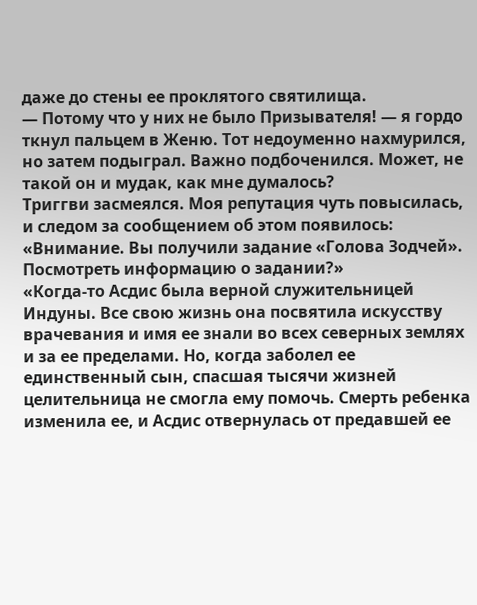даже до стены ее проклятого святилища.
— Потому что у них не было Призывателя! — я гордо ткнул пальцем в Женю. Тот недоуменно нахмурился, но затем подыграл. Важно подбоченился. Может, не такой он и мудак, как мне думалось?
Триггви засмеялся. Моя репутация чуть повысилась, и следом за сообщением об этом появилось:
«Внимание. Вы получили задание «Голова Зодчей». Посмотреть информацию о задании?»
«Когда-то Асдис была верной служительницей Индуны. Все свою жизнь она посвятила искусству врачевания и имя ее знали во всех северных землях и за ее пределами. Но, когда заболел ее единственный сын, спасшая тысячи жизней целительница не смогла ему помочь. Смерть ребенка изменила ее, и Асдис отвернулась от предавшей ее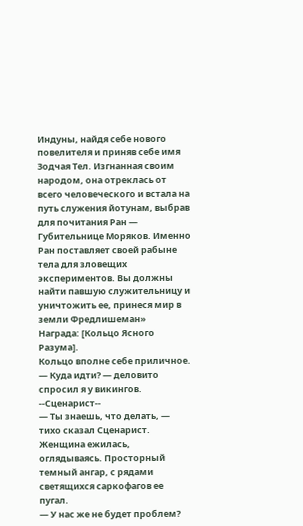Индуны, найдя себе нового повелителя и приняв себе имя Зодчая Тел. Изгнанная своим народом, она отреклась от всего человеческого и встала на путь служения йотунам, выбрав для почитания Ран — Губительнице Моряков. Именно Ран поставляет своей рабыне тела для зловещих экспериментов. Вы должны найти павшую служительницу и уничтожить ее, принеся мир в земли Фредлишеман»
Награда: [Кольцо Ясного Разума].
Кольцо вполне себе приличное.
— Куда идти? — деловито спросил я у викингов.
--Сценарист--
— Ты знаешь, что делать, — тихо сказал Сценарист.
Женщина ежилась, оглядываясь. Просторный темный ангар, с рядами светящихся саркофагов ее пугал.
— У нас же не будет проблем?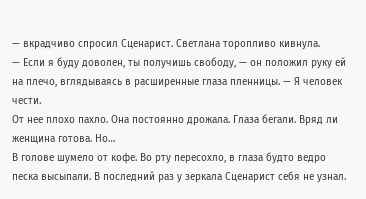— вкрадчиво спросил Сценарист. Светлана торопливо кивнула.
— Если я буду доволен, ты получишь свободу, — он положил руку ей на плечо, вглядываясь в расширенные глаза пленницы. — Я человек чести.
От нее плохо пахло. Она постоянно дрожала. Глаза бегали. Вряд ли женщина готова. Но…
В голове шумело от кофе. Во рту пересохло, в глаза будто ведро песка высыпали. В последний раз у зеркала Сценарист себя не узнал.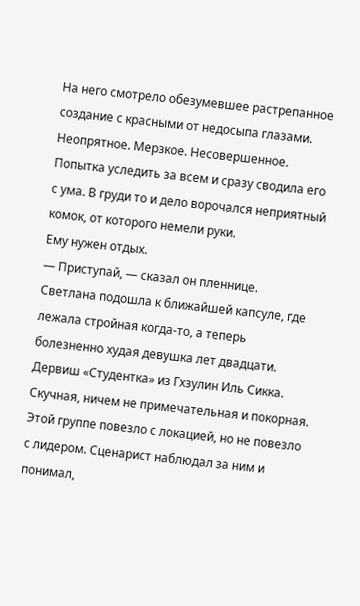На него смотрело обезумевшее растрепанное создание с красными от недосыпа глазами. Неопрятное. Мерзкое. Несовершенное. Попытка уследить за всем и сразу сводила его с ума. В груди то и дело ворочался неприятный комок, от которого немели руки.
Ему нужен отдых.
— Приступай, — сказал он пленнице.
Светлана подошла к ближайшей капсуле, где лежала стройная когда-то, а теперь болезненно худая девушка лет двадцати. Дервиш «Студентка» из Гхзулин Иль Сикка. Скучная, ничем не примечательная и покорная. Этой группе повезло с локацией, но не повезло с лидером. Сценарист наблюдал за ним и понимал,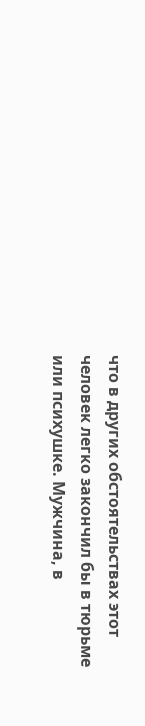что в других обстоятельствах этот человек легко закончил бы в тюрьме или психушке. Мужчина, в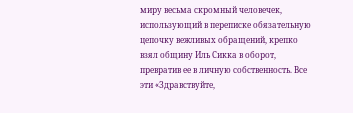миру весьма скромный человечек, использующий в переписке обязательную цепочку вежливых обращений, крепко взял общину Иль Сикка в оборот, превратив ее в личную собственность. Все эти «Здравствуйте,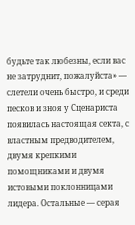будьте так любезны, если вас не затруднит, пожалуйста» — слетели очень быстро, и среди песков и зноя у Сценариста появилась настоящая секта, с властным предводителем, двумя крепкими помощниками и двумя истовыми поклонницами лидера. Остальные — серая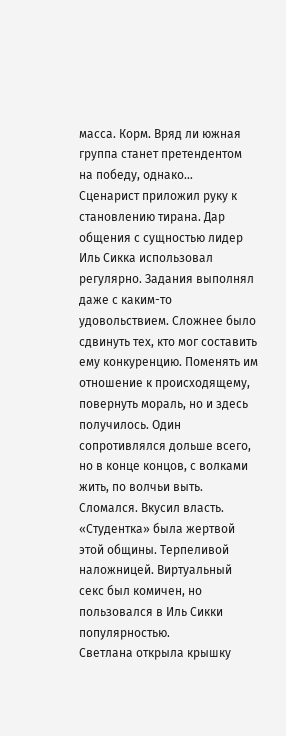масса. Корм. Вряд ли южная группа станет претендентом на победу, однако…
Сценарист приложил руку к становлению тирана. Дар общения с сущностью лидер Иль Сикка использовал регулярно. Задания выполнял даже с каким-то удовольствием. Сложнее было сдвинуть тех, кто мог составить ему конкуренцию. Поменять им отношение к происходящему, повернуть мораль, но и здесь получилось. Один сопротивлялся дольше всего, но в конце концов, с волками жить, по волчьи выть. Сломался. Вкусил власть.
«Студентка» была жертвой этой общины. Терпеливой наложницей. Виртуальный секс был комичен, но пользовался в Иль Сикки популярностью.
Светлана открыла крышку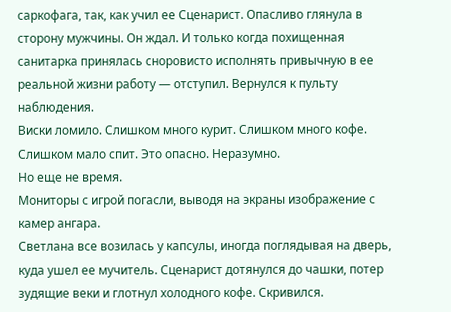саркофага, так, как учил ее Сценарист. Опасливо глянула в сторону мужчины. Он ждал. И только когда похищенная санитарка принялась сноровисто исполнять привычную в ее реальной жизни работу — отступил. Вернулся к пульту наблюдения.
Виски ломило. Слишком много курит. Слишком много кофе. Слишком мало спит. Это опасно. Неразумно.
Но еще не время.
Мониторы с игрой погасли, выводя на экраны изображение с камер ангара.
Светлана все возилась у капсулы, иногда поглядывая на дверь, куда ушел ее мучитель. Сценарист дотянулся до чашки, потер зудящие веки и глотнул холодного кофе. Скривился.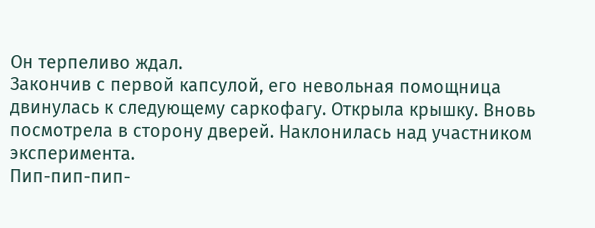Он терпеливо ждал.
Закончив с первой капсулой, его невольная помощница двинулась к следующему саркофагу. Открыла крышку. Вновь посмотрела в сторону дверей. Наклонилась над участником эксперимента.
Пип-пип-пип-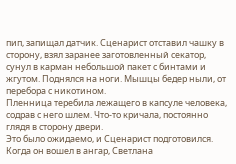пип, запищал датчик. Сценарист отставил чашку в сторону, взял заранее заготовленный секатор, сунул в карман небольшой пакет с бинтами и жгутом. Поднялся на ноги. Мышцы бедер ныли, от перебора с никотином.
Пленница теребила лежащего в капсуле человека, содрав с него шлем. Что-то кричала, постоянно глядя в сторону двери.
Это было ожидаемо, и Сценарист подготовился.
Когда он вошел в ангар, Светлана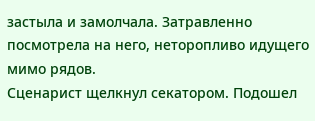застыла и замолчала. Затравленно посмотрела на него, неторопливо идущего мимо рядов.
Сценарист щелкнул секатором. Подошел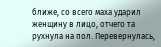ближе, со всего маха ударил женщину в лицо, отчего та рухнула на пол. Перевернулась,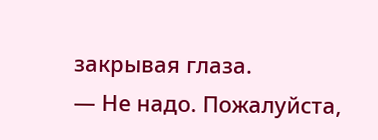закрывая глаза.
— Не надо. Пожалуйста,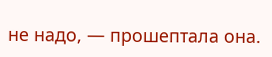не надо, — прошептала она.